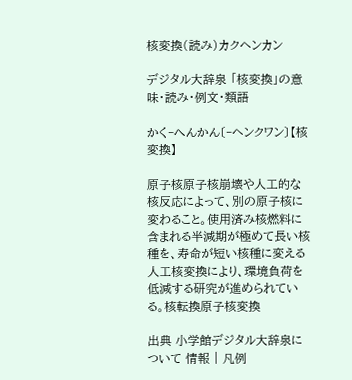核変換(読み)カクヘンカン

デジタル大辞泉 「核変換」の意味・読み・例文・類語

かく‐へんかん〔‐ヘンクワン〕【核変換】

原子核原子核崩壊や人工的な核反応によって、別の原子核に変わること。使用済み核燃料に含まれる半減期が極めて長い核種を、寿命が短い核種に変える人工核変換により、環境負荷を低減する研究が進められている。核転換原子核変換

出典 小学館デジタル大辞泉について 情報 | 凡例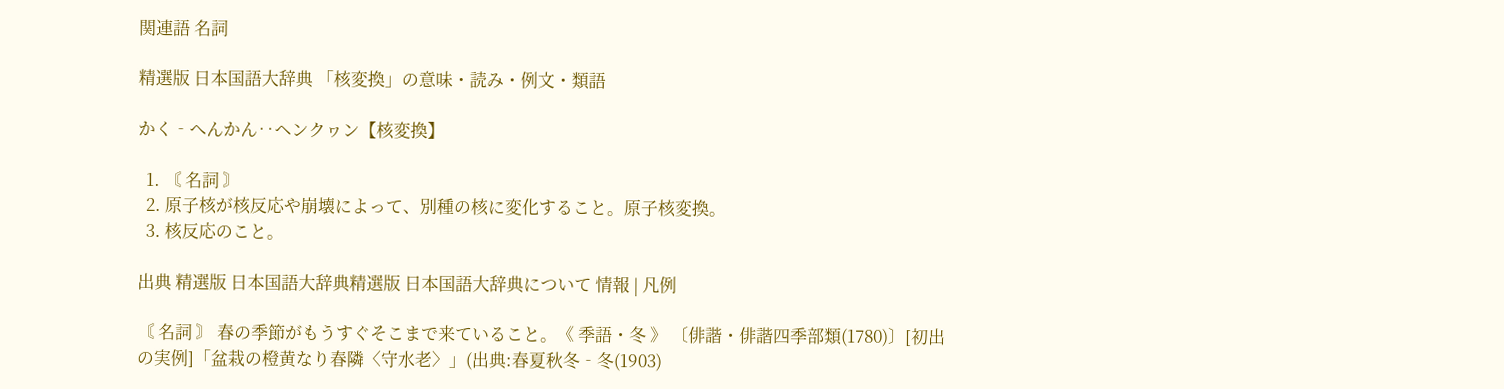関連語 名詞

精選版 日本国語大辞典 「核変換」の意味・読み・例文・類語

かく‐へんかん‥ヘンクヮン【核変換】

  1. 〘 名詞 〙
  2. 原子核が核反応や崩壊によって、別種の核に変化すること。原子核変換。
  3. 核反応のこと。

出典 精選版 日本国語大辞典精選版 日本国語大辞典について 情報 | 凡例

〘 名詞 〙 春の季節がもうすぐそこまで来ていること。《 季語・冬 》 〔俳諧・俳諧四季部類(1780)〕[初出の実例]「盆栽の橙黄なり春隣〈守水老〉」(出典:春夏秋冬‐冬(1903)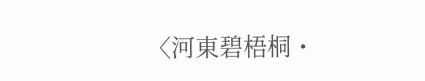〈河東碧梧桐・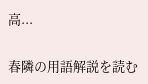高...

春隣の用語解説を読む